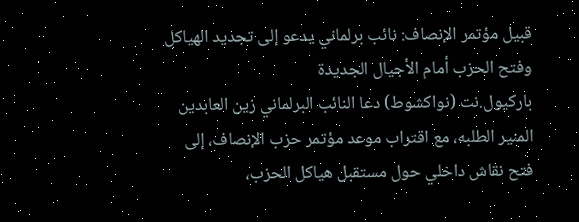قبيل مؤتمر الإنصاف: نائب برلماني يدعو إلى تجديد الهياكل وفتح الحزب أمام الأجيال الجديدة
باركيول.نت (نواكشوط) دعا النائب البرلماني زين العابدين المنير الطلبه، مع اقتراب موعد مؤتمر حزب الإنصاف، إلى فتح نقاش داخلي حول مستقبل هياكل الحزب،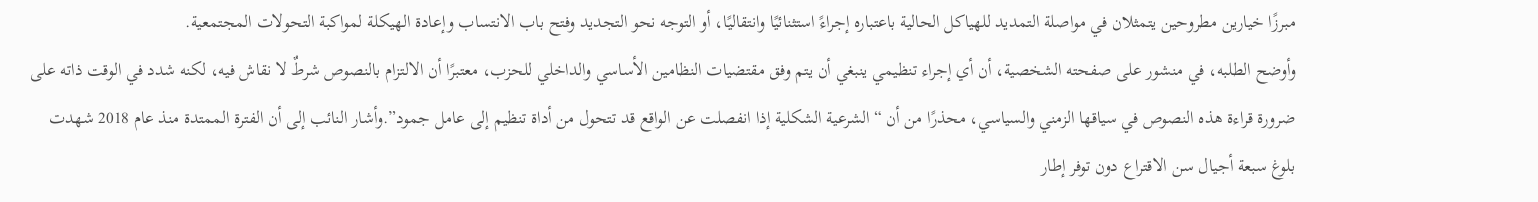مبرزًا خيارين مطروحين يتمثلان في مواصلة التمديد للهياكل الحالية باعتباره إجراءً استثنائيًا وانتقاليًا، أو التوجه نحو التجديد وفتح باب الانتساب وإعادة الهيكلة لمواكبة التحولات المجتمعية.
وأوضح الطلبه، في منشور على صفحته الشخصية، أن أي إجراء تنظيمي ينبغي أن يتم وفق مقتضيات النظامين الأساسي والداخلي للحزب، معتبرًا أن الالتزام بالنصوص شرطٌ لا نقاش فيه، لكنه شدد في الوقت ذاته على ضرورة قراءة هذه النصوص في سياقها الزمني والسياسي، محذرًا من أن “الشرعية الشكلية إذا انفصلت عن الواقع قد تتحول من أداة تنظيم إلى عامل جمود”.وأشار النائب إلى أن الفترة الممتدة منذ عام 2018 شهدت بلوغ سبعة أجيال سن الاقتراع دون توفر إطار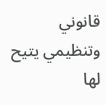قانوني وتنظيمي يتيح لها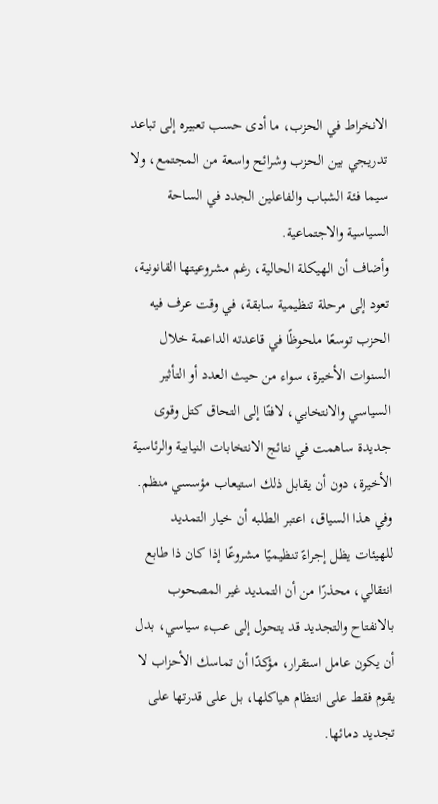الانخراط في الحزب، ما أدى حسب تعبيره إلى تباعد تدريجي بين الحزب وشرائح واسعة من المجتمع، ولا سيما فئة الشباب والفاعلين الجدد في الساحة السياسية والاجتماعية.
وأضاف أن الهيكلة الحالية، رغم مشروعيتها القانونية، تعود إلى مرحلة تنظيمية سابقة، في وقت عرف فيه الحزب توسعًا ملحوظًا في قاعدته الداعمة خلال السنوات الأخيرة، سواء من حيث العدد أو التأثير السياسي والانتخابي، لافتًا إلى التحاق كتل وقوى جديدة ساهمت في نتائج الانتخابات النيابية والرئاسية الأخيرة، دون أن يقابل ذلك استيعاب مؤسسي منظم.
وفي هذا السياق، اعتبر الطلبه أن خيار التمديد للهيئات يظل إجراءً تنظيميًا مشروعًا إذا كان ذا طابع انتقالي، محذرًا من أن التمديد غير المصحوب بالانفتاح والتجديد قد يتحول إلى عبء سياسي، بدل أن يكون عامل استقرار، مؤكدًا أن تماسك الأحزاب لا يقوم فقط على انتظام هياكلها، بل على قدرتها على تجديد دمائها.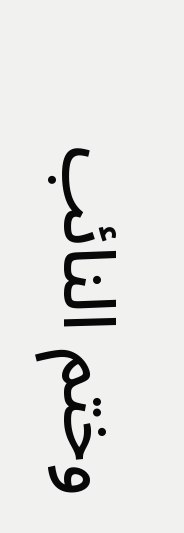وختم النائب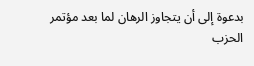بدعوة إلى أن يتجاوز الرهان لما بعد مؤتمر الحزب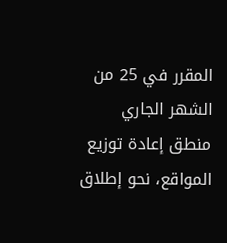المقرر في 25 من الشهر الجاري منطق إعادة توزيع المواقع، نحو إطلاق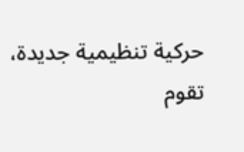حركية تنظيمية جديدة، تقوم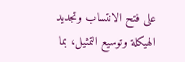على فتح الانتساب وتجديد الهيكلة وتوسيع التمثيل، بما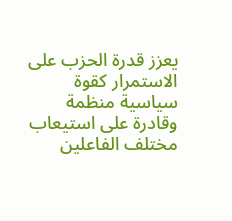يعزز قدرة الحزب على الاستمرار كقوة سياسية منظمة وقادرة على استيعاب مختلف الفاعلين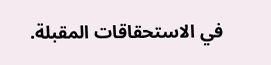في الاستحقاقات المقبلة.